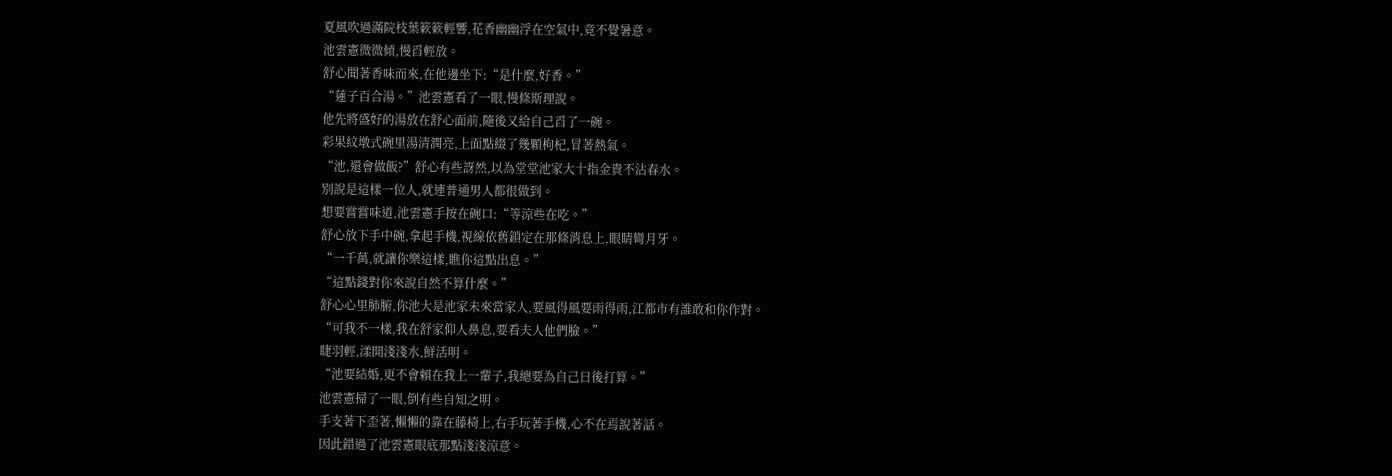夏風吹過滿院枝葉簌簌輕響,花香幽幽浮在空氣中,竟不覺暑意。
池雲憲微微傾,慢舀輕放。
舒心聞著香味而來,在他邊坐下:“是什麼,好香。”
“蓮子百合湯。”池雲憲看了一眼,慢條斯理說。
他先將盛好的湯放在舒心面前,隨後又給自己舀了一碗。
彩果紋墩式碗里湯清潤亮,上面點綴了幾顆枸杞,冒著熱氣。
“池,還會做飯?”舒心有些訝然,以為堂堂池家大十指金貴不沾春水。
別說是這樣一位人,就連普通男人都很做到。
想要嘗嘗味道,池雲憲手按在碗口:“等涼些在吃。”
舒心放下手中碗,拿起手機,視線依舊鎖定在那條消息上,眼睛彎月牙。
“一千萬,就讓你樂這樣,瞧你這點出息。”
“這點錢對你來說自然不算什麼。”
舒心心里肺腑,你池大是池家未來當家人,要風得風要雨得雨,江都市有誰敢和你作對。
“可我不一樣,我在舒家仰人鼻息,要看夫人他們臉。”
睫羽輕,漾開淺淺水,鮮活明。
“池要結婚,更不會賴在我上一輩子,我總要為自己日後打算。”
池雲憲掃了一眼,倒有些自知之明。
手支著下歪著,懶懶的靠在藤椅上,右手玩著手機,心不在焉說著話。
因此錯過了池雲憲眼底那點淺淺涼意。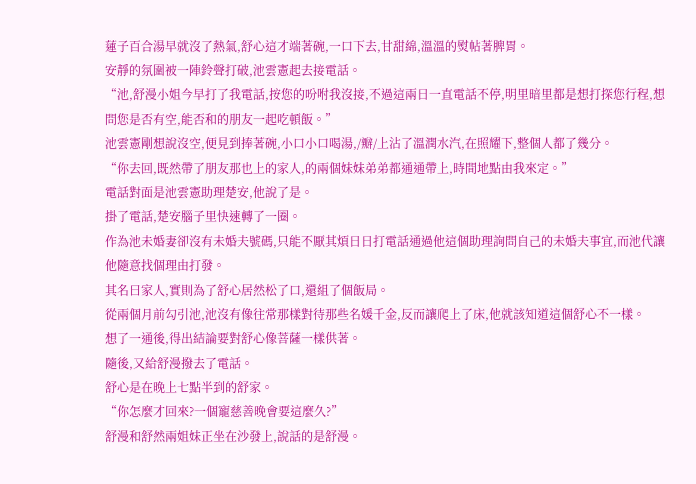蓮子百合湯早就沒了熱氣,舒心這才端著碗,一口下去,甘甜綿,溫溫的熨帖著脾胃。
安靜的氛圍被一陣鈴聲打破,池雲憲起去接電話。
“池,舒漫小姐今早打了我電話,按您的吩咐我沒接,不過這兩日一直電話不停,明里暗里都是想打探您行程,想問您是否有空,能否和的朋友一起吃頓飯。”
池雲憲剛想說沒空,便見到捧著碗,小口小口喝湯,/瓣/上沾了溫潤水汽,在照耀下,整個人都了幾分。
“你去回,既然帶了朋友那也上的家人,的兩個妹妹弟弟都通通帶上,時間地點由我來定。”
電話對面是池雲憲助理楚安,他說了是。
掛了電話,楚安腦子里快速轉了一圈。
作為池未婚妻卻沒有未婚夫號碼,只能不厭其煩日日打電話通過他這個助理詢問自己的未婚夫事宜,而池代讓他隨意找個理由打發。
其名曰家人,實則為了舒心居然松了口,還組了個飯局。
從兩個月前勾引池,池沒有像往常那樣對待那些名媛千金,反而讓爬上了床,他就該知道這個舒心不一樣。
想了一通後,得出結論要對舒心像菩薩一樣供著。
隨後,又給舒漫撥去了電話。
舒心是在晚上七點半到的舒家。
“你怎麼才回來?一個寵慈善晚會要這麼久?”
舒漫和舒然兩姐妹正坐在沙發上,說話的是舒漫。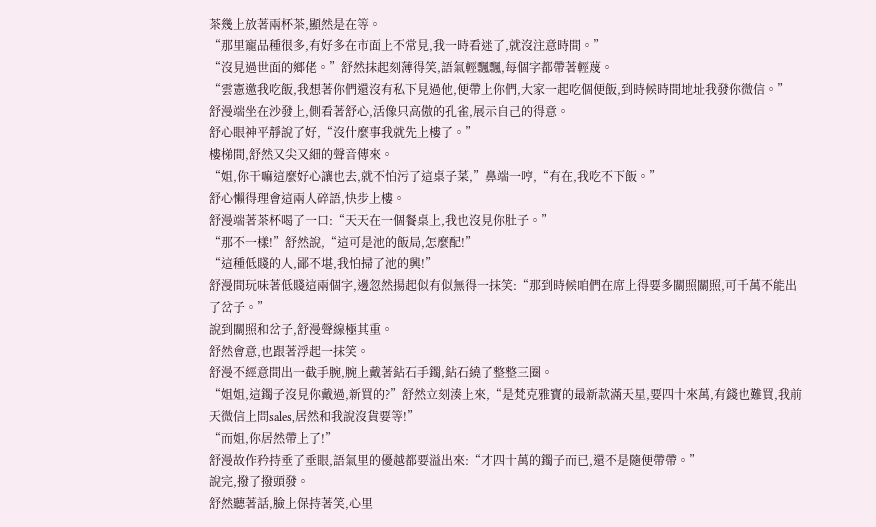茶幾上放著兩杯茶,顯然是在等。
“那里寵品種很多,有好多在市面上不常見,我一時看迷了,就沒注意時間。”
“沒見過世面的鄉佬。”舒然抹起刻薄得笑,語氣輕飄飄,每個字都帶著輕蔑。
“雲憲邀我吃飯,我想著你們還沒有私下見過他,便帶上你們,大家一起吃個便飯,到時候時間地址我發你微信。”
舒漫端坐在沙發上,側看著舒心,活像只高傲的孔雀,展示自己的得意。
舒心眼神平靜說了好,“沒什麼事我就先上樓了。”
樓梯間,舒然又尖又細的聲音傳來。
“姐,你干嘛這麼好心讓也去,就不怕污了這桌子菜,”鼻端一哼,“有在,我吃不下飯。”
舒心懶得理會這兩人碎語,快步上樓。
舒漫端著茶杯喝了一口:“天天在一個餐桌上,我也沒見你肚子。”
“那不一樣!”舒然說,“這可是池的飯局,怎麼配!”
“這種低賤的人,鄙不堪,我怕掃了池的興!”
舒漫間玩味著低賤這兩個字,邊忽然揚起似有似無得一抹笑:“那到時候咱們在席上得要多關照關照,可千萬不能出了岔子。”
說到關照和岔子,舒漫聲線極其重。
舒然會意,也跟著浮起一抹笑。
舒漫不經意間出一截手腕,腕上戴著鉆石手鐲,鉆石繞了整整三圈。
“姐姐,這鐲子沒見你戴過,新買的?”舒然立刻湊上來,“是梵克雅寶的最新款滿天星,要四十來萬,有錢也難買,我前天微信上問sales,居然和我說沒貨要等!”
“而姐,你居然帶上了!”
舒漫故作矜持垂了垂眼,語氣里的優越都要溢出來:“才四十萬的鐲子而已,還不是隨便帶帶。”
說完,撥了撥頭發。
舒然聽著話,臉上保持著笑,心里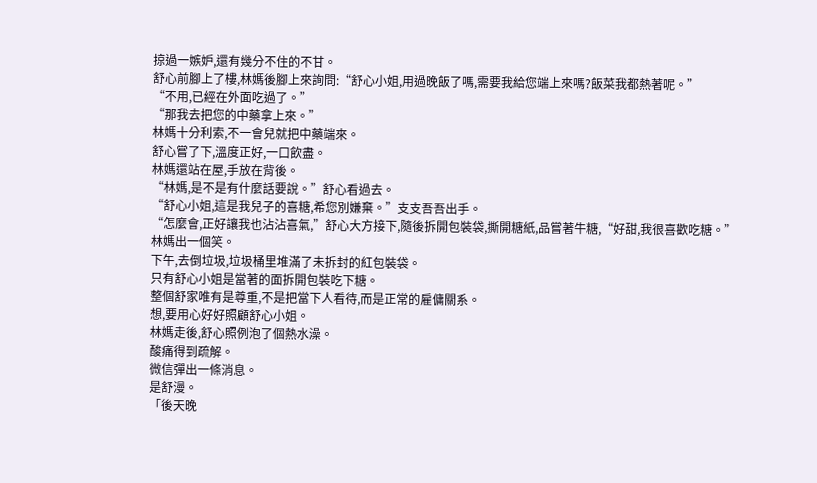掠過一嫉妒,還有幾分不住的不甘。
舒心前腳上了樓,林媽後腳上來詢問:“舒心小姐,用過晚飯了嗎,需要我給您端上來嗎?飯菜我都熱著呢。”
“不用,已經在外面吃過了。”
“那我去把您的中藥拿上來。”
林媽十分利索,不一會兒就把中藥端來。
舒心嘗了下,溫度正好,一口飲盡。
林媽還站在屋,手放在背後。
“林媽,是不是有什麼話要說。”舒心看過去。
“舒心小姐,這是我兒子的喜糖,希您別嫌棄。”支支吾吾出手。
“怎麼會,正好讓我也沾沾喜氣,”舒心大方接下,隨後拆開包裝袋,撕開糖紙,品嘗著牛糖,“好甜,我很喜歡吃糖。”
林媽出一個笑。
下午,去倒垃圾,垃圾桶里堆滿了未拆封的紅包裝袋。
只有舒心小姐是當著的面拆開包裝吃下糖。
整個舒家唯有是尊重,不是把當下人看待,而是正常的雇傭關系。
想,要用心好好照顧舒心小姐。
林媽走後,舒心照例泡了個熱水澡。
酸痛得到疏解。
微信彈出一條消息。
是舒漫。
「後天晚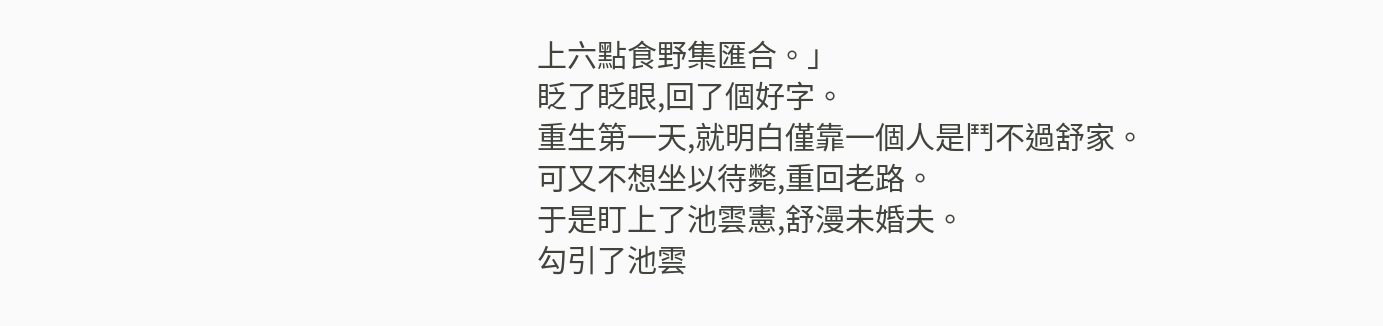上六點食野集匯合。」
眨了眨眼,回了個好字。
重生第一天,就明白僅靠一個人是鬥不過舒家。
可又不想坐以待斃,重回老路。
于是盯上了池雲憲,舒漫未婚夫。
勾引了池雲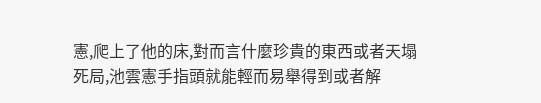憲,爬上了他的床,對而言什麼珍貴的東西或者天塌死局,池雲憲手指頭就能輕而易舉得到或者解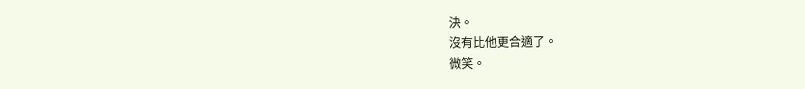決。
沒有比他更合適了。
微笑。